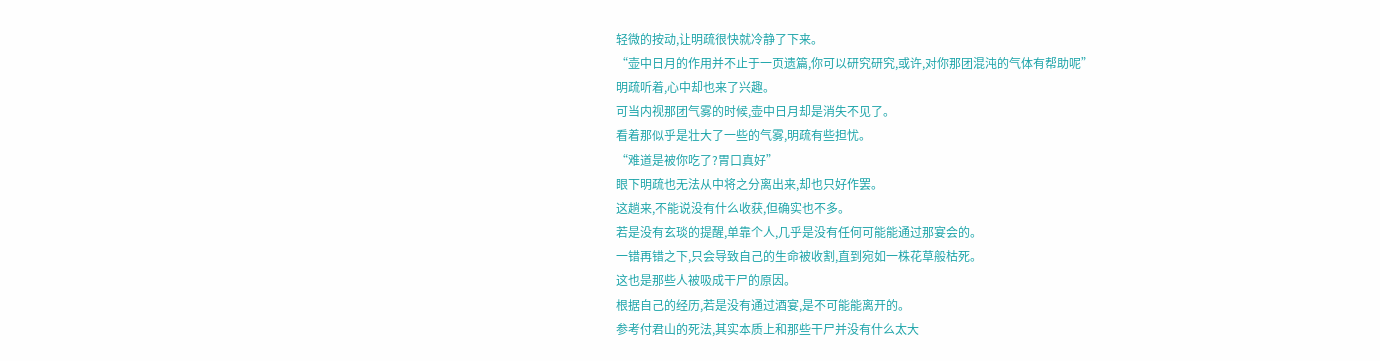轻微的按动,让明疏很快就冷静了下来。
“壶中日月的作用并不止于一页遗篇,你可以研究研究,或许,对你那团混沌的气体有帮助呢”
明疏听着,心中却也来了兴趣。
可当内视那团气雾的时候,壶中日月却是消失不见了。
看着那似乎是壮大了一些的气雾,明疏有些担忧。
“难道是被你吃了?胃口真好”
眼下明疏也无法从中将之分离出来,却也只好作罢。
这趟来,不能说没有什么收获,但确实也不多。
若是没有玄琰的提醒,单靠个人,几乎是没有任何可能能通过那宴会的。
一错再错之下,只会导致自己的生命被收割,直到宛如一株花草般枯死。
这也是那些人被吸成干尸的原因。
根据自己的经历,若是没有通过酒宴,是不可能能离开的。
参考付君山的死法,其实本质上和那些干尸并没有什么太大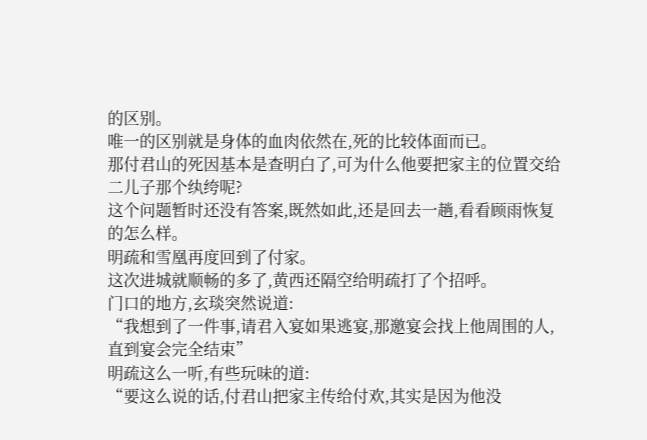的区别。
唯一的区别就是身体的血肉依然在,死的比较体面而已。
那付君山的死因基本是查明白了,可为什么他要把家主的位置交给二儿子那个纨绔呢?
这个问题暂时还没有答案,既然如此,还是回去一趟,看看顾雨恢复的怎么样。
明疏和雪凰再度回到了付家。
这次进城就顺畅的多了,黄西还隔空给明疏打了个招呼。
门口的地方,玄琰突然说道:
“我想到了一件事,请君入宴如果逃宴,那邀宴会找上他周围的人,直到宴会完全结束”
明疏这么一听,有些玩味的道:
“要这么说的话,付君山把家主传给付欢,其实是因为他没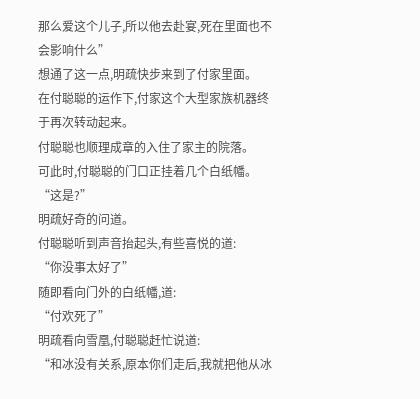那么爱这个儿子,所以他去赴宴,死在里面也不会影响什么”
想通了这一点,明疏快步来到了付家里面。
在付聪聪的运作下,付家这个大型家族机器终于再次转动起来。
付聪聪也顺理成章的入住了家主的院落。
可此时,付聪聪的门口正挂着几个白纸幡。
“这是?”
明疏好奇的问道。
付聪聪听到声音抬起头,有些喜悦的道:
“你没事太好了”
随即看向门外的白纸幡,道:
“付欢死了”
明疏看向雪凰,付聪聪赶忙说道:
“和冰没有关系,原本你们走后,我就把他从冰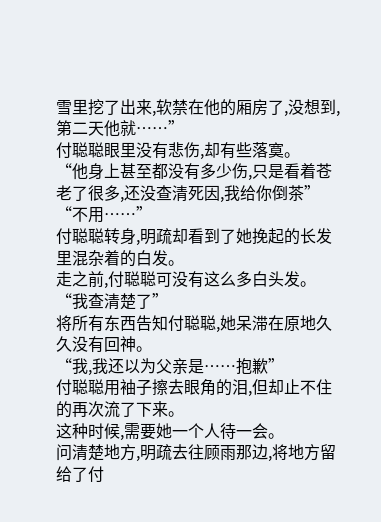雪里挖了出来,软禁在他的厢房了,没想到,第二天他就……”
付聪聪眼里没有悲伤,却有些落寞。
“他身上甚至都没有多少伤,只是看着苍老了很多,还没查清死因,我给你倒茶”
“不用……”
付聪聪转身,明疏却看到了她挽起的长发里混杂着的白发。
走之前,付聪聪可没有这么多白头发。
“我查清楚了”
将所有东西告知付聪聪,她呆滞在原地久久没有回神。
“我,我还以为父亲是……抱歉”
付聪聪用袖子擦去眼角的泪,但却止不住的再次流了下来。
这种时候,需要她一个人待一会。
问清楚地方,明疏去往顾雨那边,将地方留给了付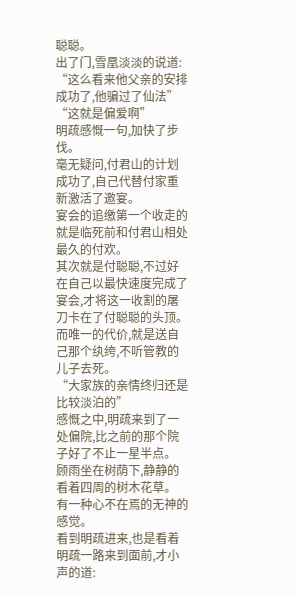聪聪。
出了门,雪凰淡淡的说道:
“这么看来他父亲的安排成功了,他骗过了仙法”
“这就是偏爱啊”
明疏感慨一句,加快了步伐。
毫无疑问,付君山的计划成功了,自己代替付家重新激活了邀宴。
宴会的追缴第一个收走的就是临死前和付君山相处最久的付欢。
其次就是付聪聪,不过好在自己以最快速度完成了宴会,才将这一收割的屠刀卡在了付聪聪的头顶。
而唯一的代价,就是送自己那个纨绔,不听管教的儿子去死。
“大家族的亲情终归还是比较淡泊的”
感慨之中,明疏来到了一处偏院,比之前的那个院子好了不止一星半点。
顾雨坐在树荫下,静静的看着四周的树木花草。
有一种心不在焉的无神的感觉。
看到明疏进来,也是看着明疏一路来到面前,才小声的道: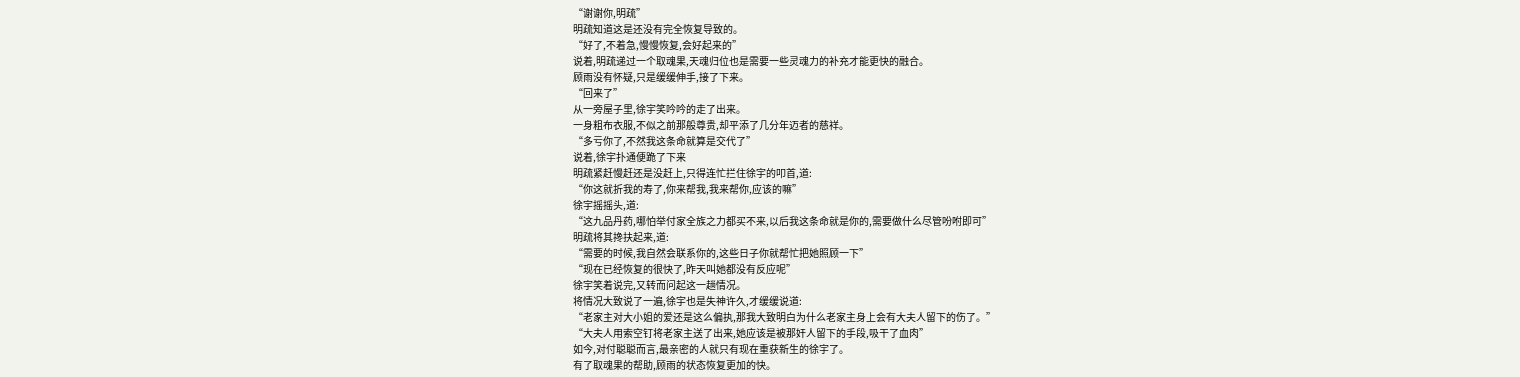“谢谢你,明疏”
明疏知道这是还没有完全恢复导致的。
“好了,不着急,慢慢恢复,会好起来的”
说着,明疏递过一个取魂果,天魂归位也是需要一些灵魂力的补充才能更快的融合。
顾雨没有怀疑,只是缓缓伸手,接了下来。
“回来了”
从一旁屋子里,徐宇笑吟吟的走了出来。
一身粗布衣服,不似之前那般尊贵,却平添了几分年迈者的慈祥。
“多亏你了,不然我这条命就算是交代了”
说着,徐宇扑通便跪了下来
明疏紧赶慢赶还是没赶上,只得连忙拦住徐宇的叩首,道:
“你这就折我的寿了,你来帮我,我来帮你,应该的嘛”
徐宇摇摇头,道:
“这九品丹药,哪怕举付家全族之力都买不来,以后我这条命就是你的,需要做什么尽管吩咐即可”
明疏将其搀扶起来,道:
“需要的时候,我自然会联系你的,这些日子你就帮忙把她照顾一下”
“现在已经恢复的很快了,昨天叫她都没有反应呢”
徐宇笑着说完,又转而问起这一趟情况。
将情况大致说了一遍,徐宇也是失神许久,才缓缓说道:
“老家主对大小姐的爱还是这么偏执,那我大致明白为什么老家主身上会有大夫人留下的伤了。”
“大夫人用索空钉将老家主送了出来,她应该是被那奸人留下的手段,吸干了血肉”
如今,对付聪聪而言,最亲密的人就只有现在重获新生的徐宇了。
有了取魂果的帮助,顾雨的状态恢复更加的快。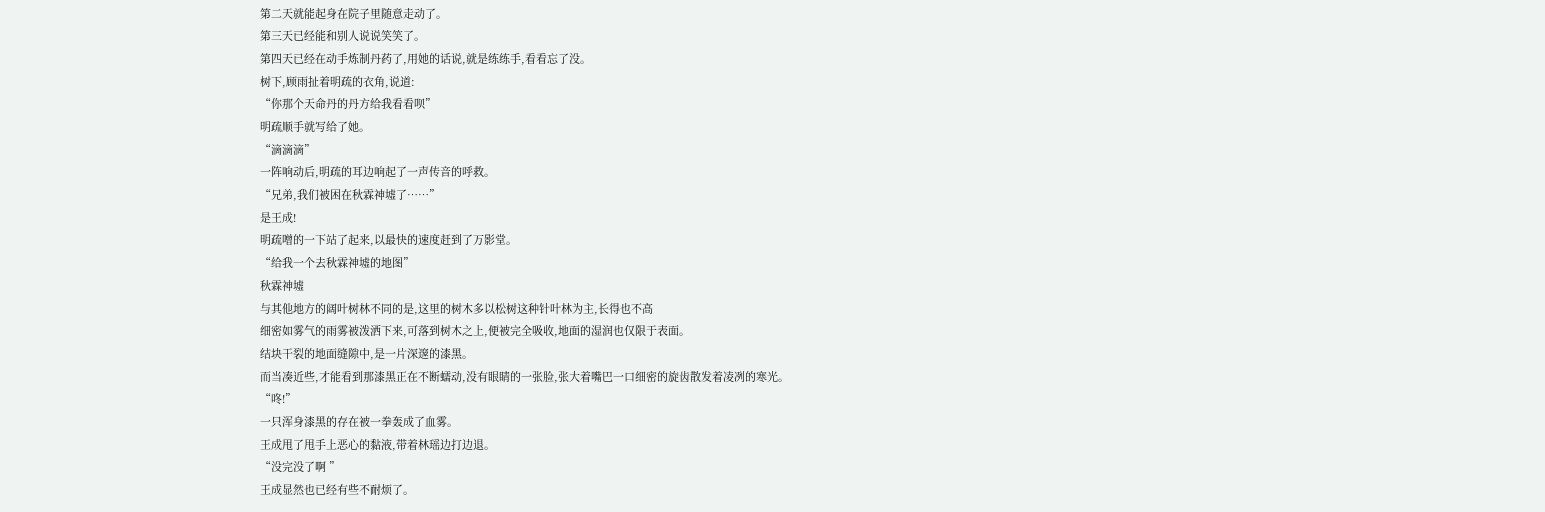第二天就能起身在院子里随意走动了。
第三天已经能和别人说说笑笑了。
第四天已经在动手炼制丹药了,用她的话说,就是练练手,看看忘了没。
树下,顾雨扯着明疏的衣角,说道:
“你那个天命丹的丹方给我看看呗”
明疏顺手就写给了她。
“滴滴滴”
一阵响动后,明疏的耳边响起了一声传音的呼救。
“兄弟,我们被困在秋霖神墟了……”
是王成!
明疏噌的一下站了起来,以最快的速度赶到了万影堂。
“给我一个去秋霖神墟的地图”
秋霖神墟
与其他地方的阔叶树林不同的是,这里的树木多以松树这种针叶林为主,长得也不高
细密如雾气的雨雾被泼洒下来,可落到树木之上,便被完全吸收,地面的湿润也仅限于表面。
结块干裂的地面缝隙中,是一片深邃的漆黑。
而当凑近些,才能看到那漆黑正在不断蠕动,没有眼睛的一张脸,张大着嘴巴一口细密的旋齿散发着凌冽的寒光。
“咚!”
一只浑身漆黑的存在被一拳轰成了血雾。
王成甩了甩手上恶心的黏液,带着林瑶边打边退。
“没完没了啊 ”
王成显然也已经有些不耐烦了。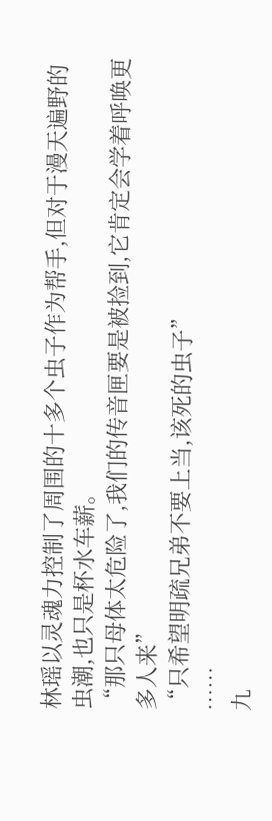林瑶以灵魂力控制了周围的十多个虫子作为帮手,但对于漫天遍野的虫潮,也只是杯水车薪。
“那只母体太危险了,我们的传音匣要是被捡到,它肯定会学着呼唤更多人来”
“只希望明疏兄弟不要上当,该死的虫子”
……
九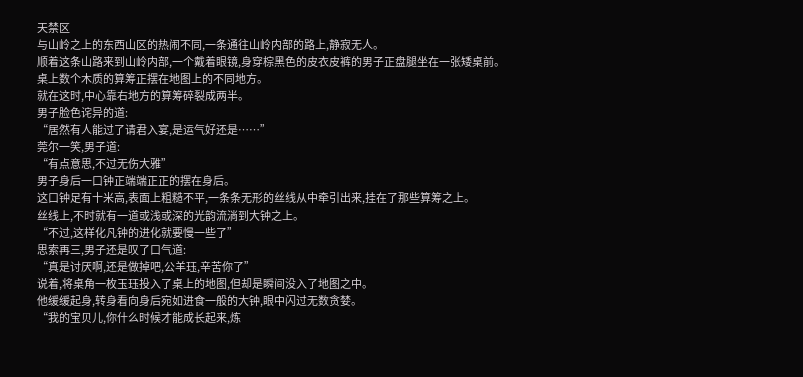天禁区
与山岭之上的东西山区的热闹不同,一条通往山岭内部的路上,静寂无人。
顺着这条山路来到山岭内部,一个戴着眼镜,身穿棕黑色的皮衣皮裤的男子正盘腿坐在一张矮桌前。
桌上数个木质的算筹正摆在地图上的不同地方。
就在这时,中心靠右地方的算筹碎裂成两半。
男子脸色诧异的道:
“居然有人能过了请君入宴,是运气好还是……”
莞尔一笑,男子道:
“有点意思,不过无伤大雅”
男子身后一口钟正端端正正的摆在身后。
这口钟足有十米高,表面上粗糙不平,一条条无形的丝线从中牵引出来,挂在了那些算筹之上。
丝线上,不时就有一道或浅或深的光韵流淌到大钟之上。
“不过,这样化凡钟的进化就要慢一些了”
思索再三,男子还是叹了口气道:
“真是讨厌啊,还是做掉吧,公羊珏,辛苦你了”
说着,将桌角一枚玉珏投入了桌上的地图,但却是瞬间没入了地图之中。
他缓缓起身,转身看向身后宛如进食一般的大钟,眼中闪过无数贪婪。
“我的宝贝儿,你什么时候才能成长起来,炼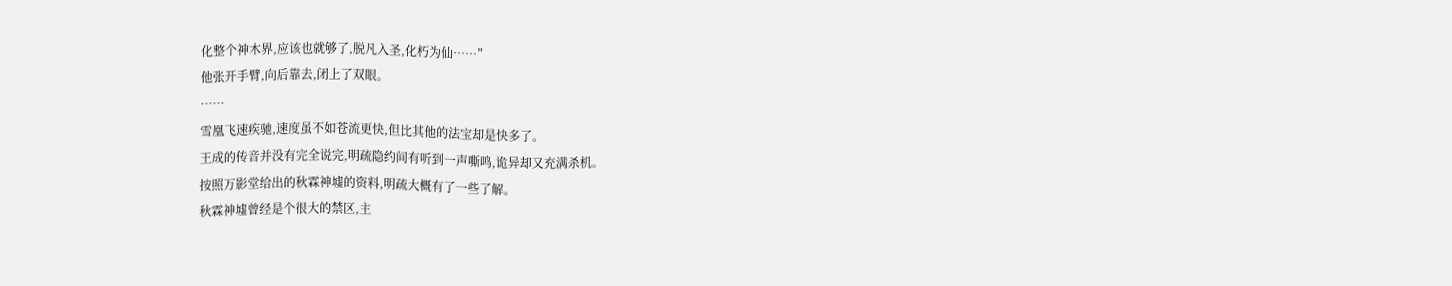化整个神木界,应该也就够了,脱凡入圣,化朽为仙……”
他张开手臂,向后靠去,闭上了双眼。
……
雪凰飞速疾驰,速度虽不如苍流更快,但比其他的法宝却是快多了。
王成的传音并没有完全说完,明疏隐约间有听到一声嘶鸣,诡异却又充满杀机。
按照万影堂给出的秋霖神墟的资料,明疏大概有了一些了解。
秋霖神墟曾经是个很大的禁区,主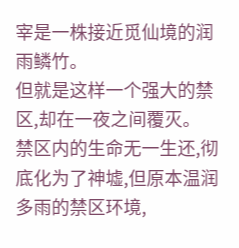宰是一株接近觅仙境的润雨鳞竹。
但就是这样一个强大的禁区,却在一夜之间覆灭。
禁区内的生命无一生还,彻底化为了神墟,但原本温润多雨的禁区环境,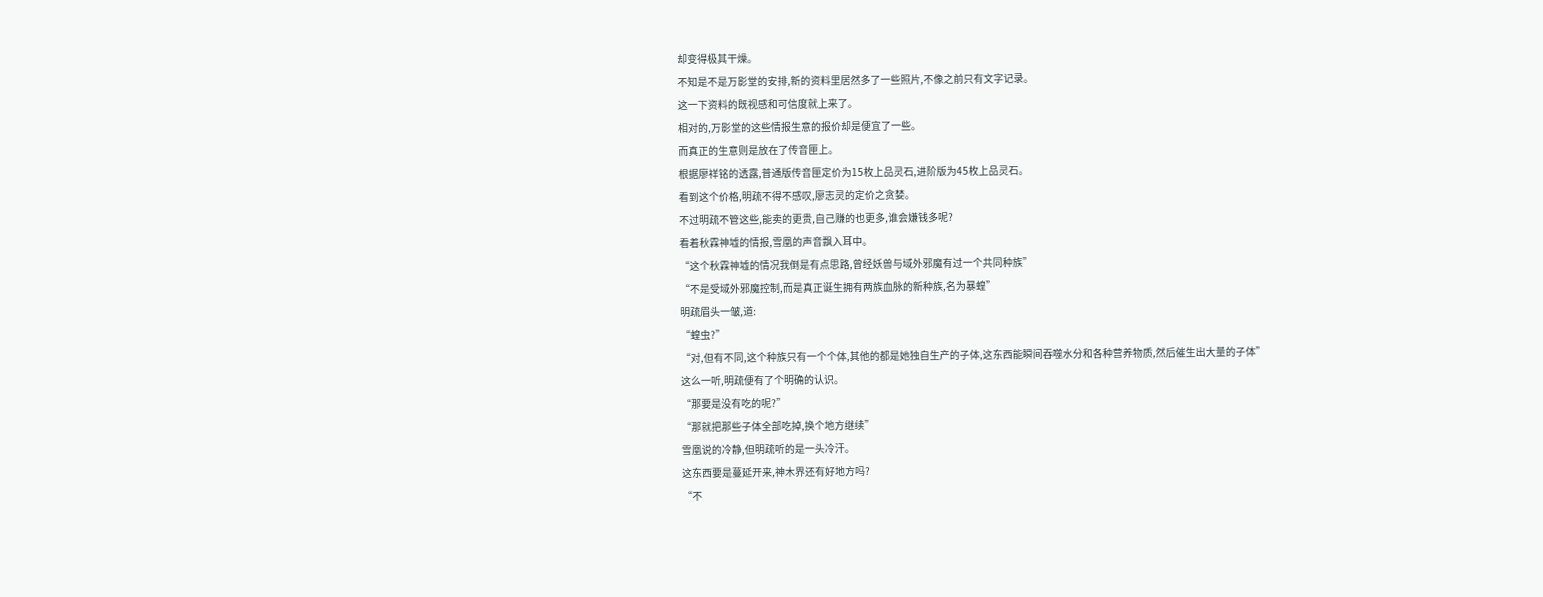却变得极其干燥。
不知是不是万影堂的安排,新的资料里居然多了一些照片,不像之前只有文字记录。
这一下资料的既视感和可信度就上来了。
相对的,万影堂的这些情报生意的报价却是便宜了一些。
而真正的生意则是放在了传音匣上。
根据廖祥铭的透露,普通版传音匣定价为15枚上品灵石,进阶版为45枚上品灵石。
看到这个价格,明疏不得不感叹,廖志灵的定价之贪婪。
不过明疏不管这些,能卖的更贵,自己赚的也更多,谁会嫌钱多呢?
看着秋霖神墟的情报,雪凰的声音飘入耳中。
“这个秋霖神墟的情况我倒是有点思路,曾经妖兽与域外邪魔有过一个共同种族”
“不是受域外邪魔控制,而是真正诞生拥有两族血脉的新种族,名为暴蝗”
明疏眉头一皱,道:
“蝗虫?”
“对,但有不同,这个种族只有一个个体,其他的都是她独自生产的子体,这东西能瞬间吞噬水分和各种营养物质,然后催生出大量的子体”
这么一听,明疏便有了个明确的认识。
“那要是没有吃的呢?”
“那就把那些子体全部吃掉,换个地方继续”
雪凰说的冷静,但明疏听的是一头冷汗。
这东西要是蔓延开来,神木界还有好地方吗?
“不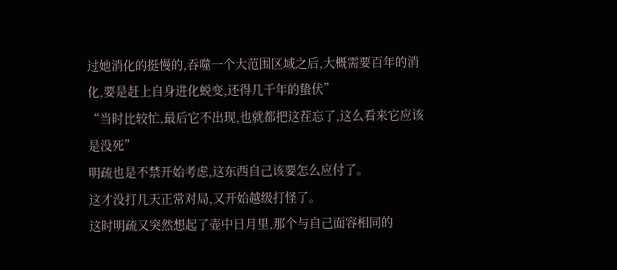过她消化的挺慢的,吞噬一个大范围区域之后,大概需要百年的消化,要是赶上自身进化蜕变,还得几千年的蛰伏”
“当时比较忙,最后它不出现,也就都把这茬忘了,这么看来它应该是没死”
明疏也是不禁开始考虑,这东西自己该要怎么应付了。
这才没打几天正常对局,又开始越级打怪了。
这时明疏又突然想起了壶中日月里,那个与自己面容相同的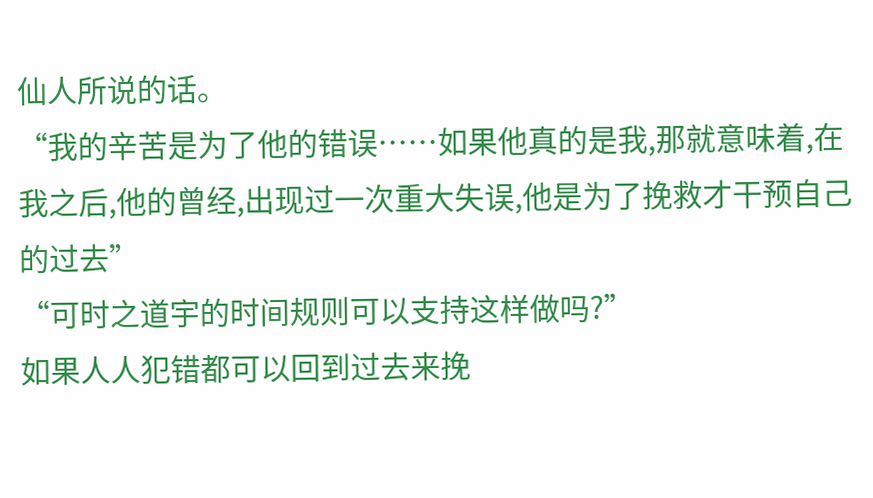仙人所说的话。
“我的辛苦是为了他的错误……如果他真的是我,那就意味着,在我之后,他的曾经,出现过一次重大失误,他是为了挽救才干预自己的过去”
“可时之道宇的时间规则可以支持这样做吗?”
如果人人犯错都可以回到过去来挽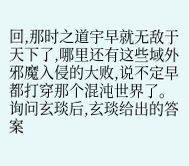回,那时之道宇早就无敌于天下了,哪里还有这些域外邪魔入侵的大败,说不定早都打穿那个混沌世界了。
询问玄琰后,玄琰给出的答案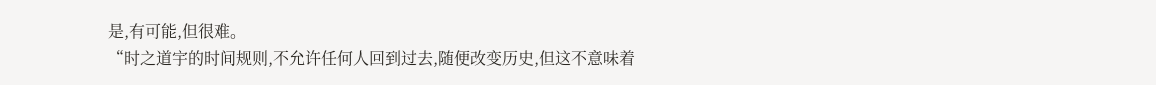是,有可能,但很难。
“时之道宇的时间规则,不允许任何人回到过去,随便改变历史,但这不意味着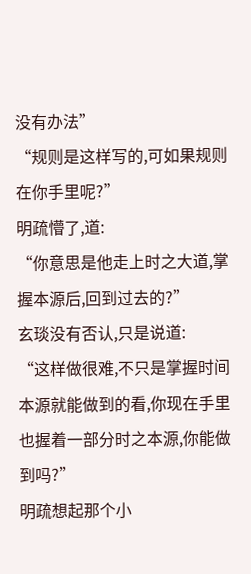没有办法”
“规则是这样写的,可如果规则在你手里呢?”
明疏懵了,道:
“你意思是他走上时之大道,掌握本源后,回到过去的?”
玄琰没有否认,只是说道:
“这样做很难,不只是掌握时间本源就能做到的看,你现在手里也握着一部分时之本源,你能做到吗?”
明疏想起那个小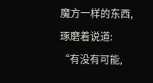魔方一样的东西,琢磨着说道:
“有没有可能,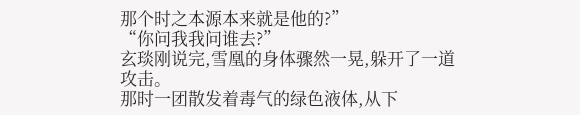那个时之本源本来就是他的?”
“你问我我问谁去?”
玄琰刚说完,雪凰的身体骤然一晃,躲开了一道攻击。
那时一团散发着毒气的绿色液体,从下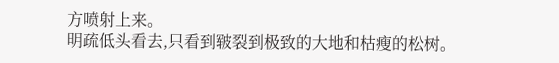方喷射上来。
明疏低头看去,只看到皲裂到极致的大地和枯瘦的松树。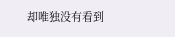却唯独没有看到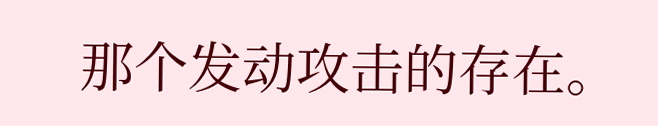那个发动攻击的存在。